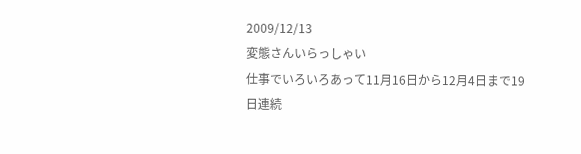2009/12/13
変態さんいらっしゃい
仕事でいろいろあって11月16日から12月4日まで19日連続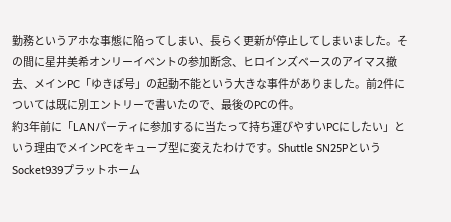勤務というアホな事態に陥ってしまい、長らく更新が停止してしまいました。その間に星井美希オンリーイベントの参加断念、ヒロインズベースのアイマス撤去、メインPC「ゆきぽ号」の起動不能という大きな事件がありました。前2件については既に別エントリーで書いたので、最後のPCの件。
約3年前に「LANパーティに参加するに当たって持ち運びやすいPCにしたい」という理由でメインPCをキューブ型に変えたわけです。Shuttle SN25PというSocket939プラットホーム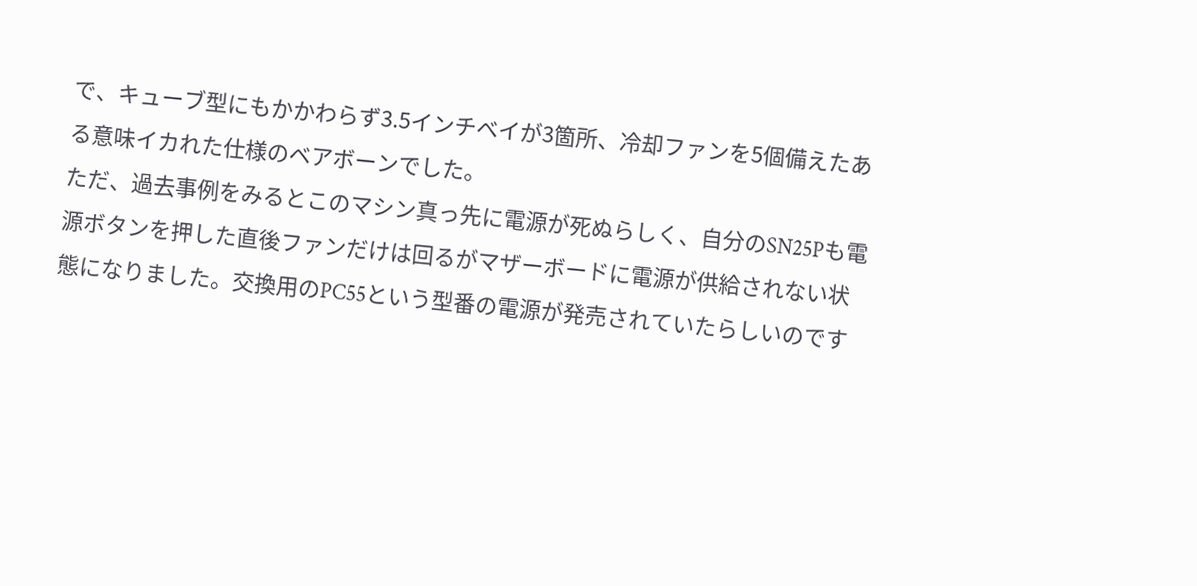で、キューブ型にもかかわらず3.5インチベイが3箇所、冷却ファンを5個備えたある意味イカれた仕様のベアボーンでした。
ただ、過去事例をみるとこのマシン真っ先に電源が死ぬらしく、自分のSN25Pも電源ボタンを押した直後ファンだけは回るがマザーボードに電源が供給されない状態になりました。交換用のPC55という型番の電源が発売されていたらしいのです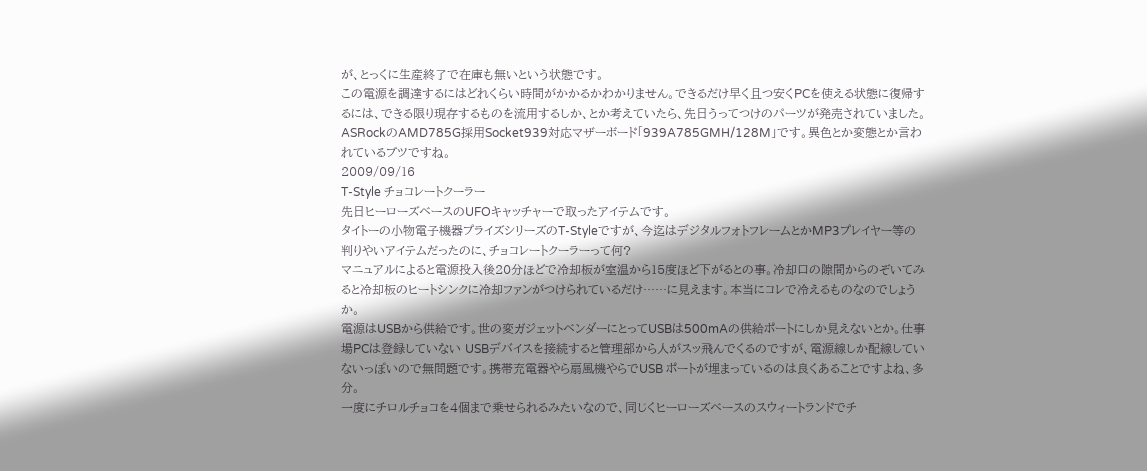が、とっくに生産終了で在庫も無いという状態です。
この電源を調達するにはどれくらい時間がかかるかわかりません。できるだけ早く且つ安くPCを使える状態に復帰するには、できる限り現存するものを流用するしか、とか考えていたら、先日うってつけのパーツが発売されていました。ASRockのAMD785G採用Socket939対応マザーボード「939A785GMH/128M」です。異色とか変態とか言われているブツですね。
2009/09/16
T-Style チョコレートクーラー
先日ヒーローズベースのUFOキャッチャーで取ったアイテムです。
タイトーの小物電子機器プライズシリーズのT-Styleですが、今迄はデジタルフォトフレームとかMP3プレイヤー等の判りやいアイテムだったのに、チョコレートクーラーって何?
マニュアルによると電源投入後20分ほどで冷却板が室温から15度ほど下がるとの事。冷却口の隙間からのぞいてみると冷却板のヒートシンクに冷却ファンがつけられているだけ……に見えます。本当にコレで冷えるものなのでしょうか。
電源はUSBから供給です。世の変ガジェットベンダーにとってUSBは500mAの供給ポートにしか見えないとか。仕事場PCは登録していない USBデバイスを接続すると管理部から人がスッ飛んでくるのですが、電源線しか配線していないっぽいので無問題です。携帯充電器やら扇風機やらでUSB ポートが埋まっているのは良くあることですよね、多分。
一度にチロルチョコを4個まで乗せられるみたいなので、同じくヒーローズベースのスウィートランドでチ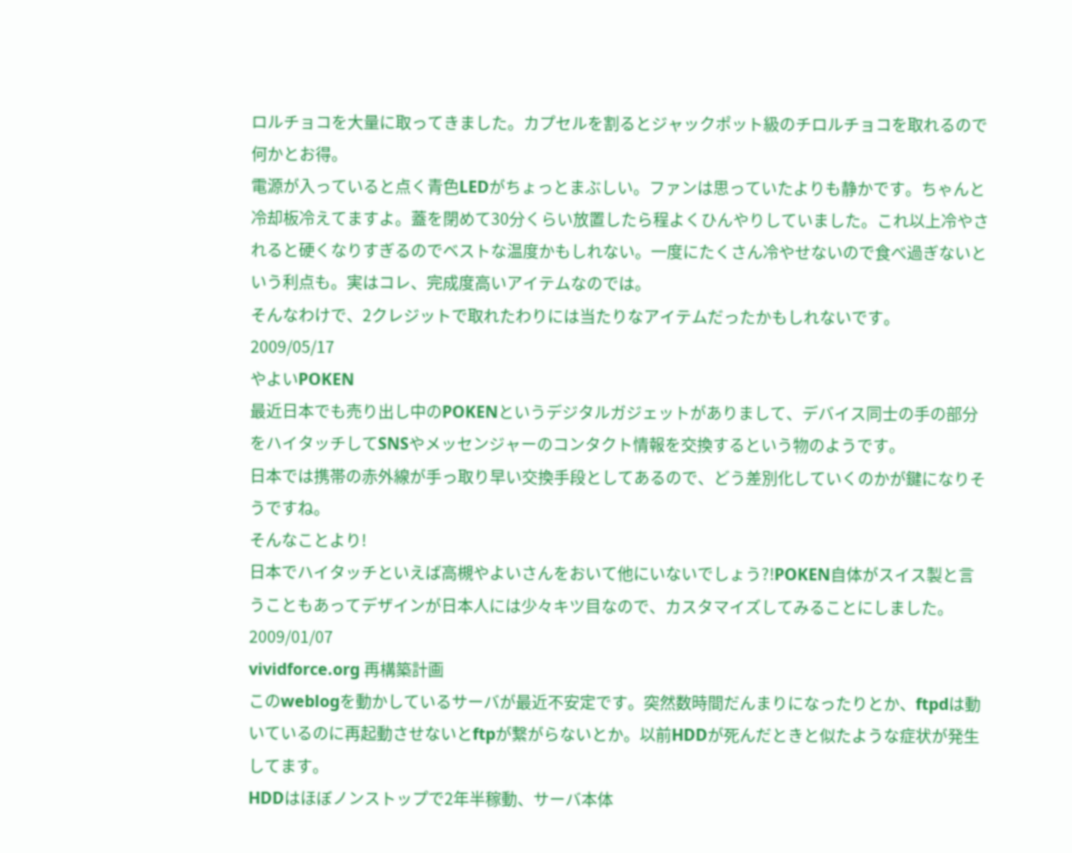ロルチョコを大量に取ってきました。カプセルを割るとジャックポット級のチロルチョコを取れるので何かとお得。
電源が入っていると点く青色LEDがちょっとまぶしい。ファンは思っていたよりも静かです。ちゃんと冷却板冷えてますよ。蓋を閉めて30分くらい放置したら程よくひんやりしていました。これ以上冷やされると硬くなりすぎるのでベストな温度かもしれない。一度にたくさん冷やせないので食べ過ぎないという利点も。実はコレ、完成度高いアイテムなのでは。
そんなわけで、2クレジットで取れたわりには当たりなアイテムだったかもしれないです。
2009/05/17
やよいPOKEN
最近日本でも売り出し中のPOKENというデジタルガジェットがありまして、デバイス同士の手の部分をハイタッチしてSNSやメッセンジャーのコンタクト情報を交換するという物のようです。
日本では携帯の赤外線が手っ取り早い交換手段としてあるので、どう差別化していくのかが鍵になりそうですね。
そんなことより!
日本でハイタッチといえば高槻やよいさんをおいて他にいないでしょう?!POKEN自体がスイス製と言うこともあってデザインが日本人には少々キツ目なので、カスタマイズしてみることにしました。
2009/01/07
vividforce.org 再構築計画
このweblogを動かしているサーバが最近不安定です。突然数時間だんまりになったりとか、ftpdは動いているのに再起動させないとftpが繋がらないとか。以前HDDが死んだときと似たような症状が発生してます。
HDDはほぼノンストップで2年半稼動、サーバ本体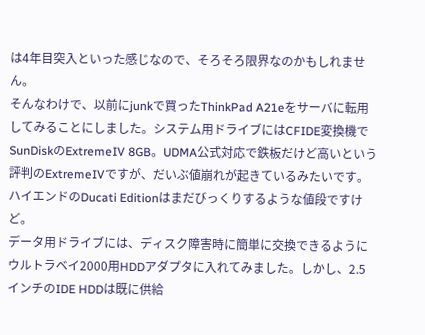は4年目突入といった感じなので、そろそろ限界なのかもしれません。
そんなわけで、以前にjunkで買ったThinkPad A21eをサーバに転用してみることにしました。システム用ドライブにはCFIDE変換機でSunDiskのExtremeIV 8GB。UDMA公式対応で鉄板だけど高いという評判のExtremeIVですが、だいぶ値崩れが起きているみたいです。ハイエンドのDucati Editionはまだびっくりするような値段ですけど。
データ用ドライブには、ディスク障害時に簡単に交換できるようにウルトラベイ2000用HDDアダプタに入れてみました。しかし、2.5インチのIDE HDDは既に供給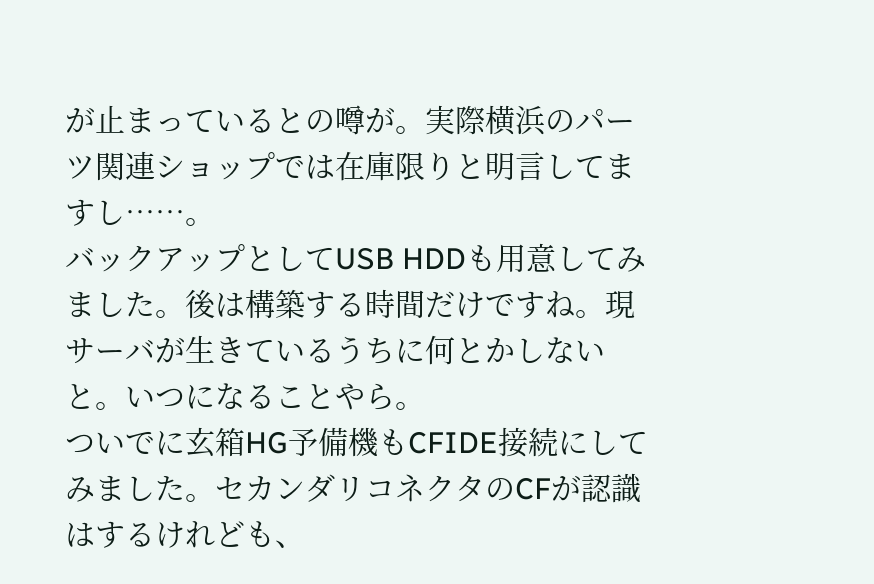が止まっているとの噂が。実際横浜のパーツ関連ショップでは在庫限りと明言してますし……。
バックアップとしてUSB HDDも用意してみました。後は構築する時間だけですね。現サーバが生きているうちに何とかしないと。いつになることやら。
ついでに玄箱HG予備機もCFIDE接続にしてみました。セカンダリコネクタのCFが認識はするけれども、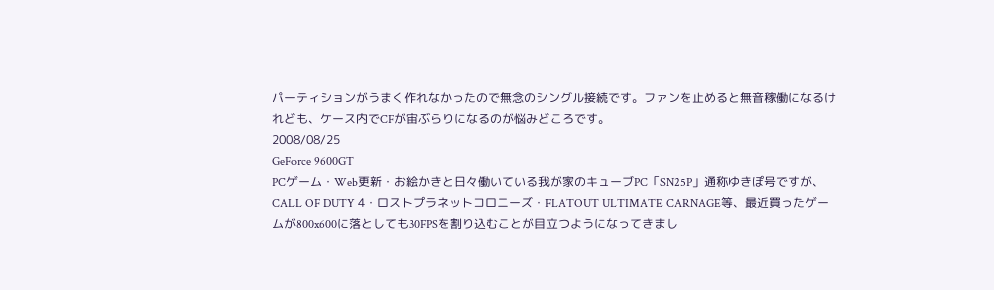パーティションがうまく作れなかったので無念のシングル接続です。ファンを止めると無音稼働になるけれども、ケース内でCFが宙ぶらりになるのが悩みどころです。
2008/08/25
GeForce 9600GT
PCゲーム・Web更新・お絵かきと日々働いている我が家のキューブPC「SN25P」通称ゆきぽ号ですが、CALL OF DUTY 4・ロストプラネットコロニーズ・FLATOUT ULTIMATE CARNAGE等、最近買ったゲームが800x600に落としても30FPSを割り込むことが目立つようになってきまし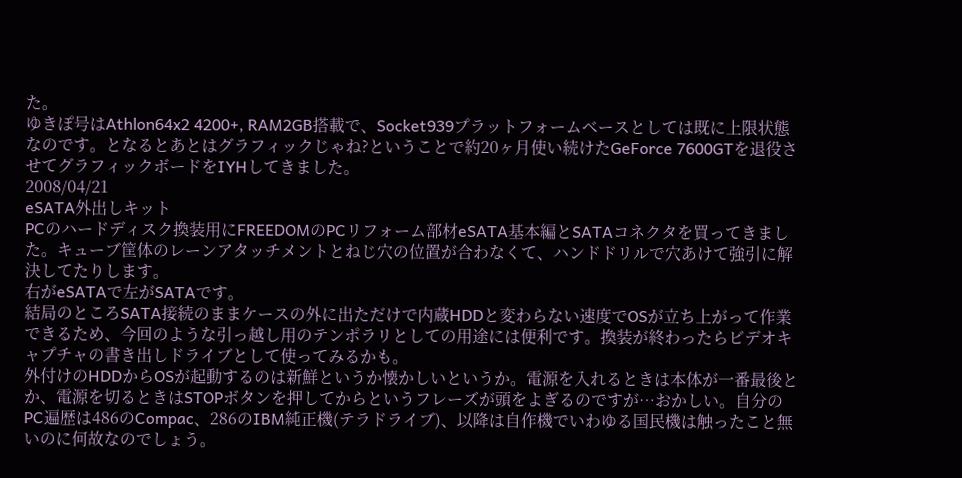た。
ゆきぽ号はAthlon64x2 4200+, RAM2GB搭載で、Socket939プラットフォームベースとしては既に上限状態なのです。となるとあとはグラフィックじゃね?ということで約20ヶ月使い続けたGeForce 7600GTを退役させてグラフィックボードをIYHしてきました。
2008/04/21
eSATA外出しキット
PCのハードディスク換装用にFREEDOMのPCリフォーム部材eSATA基本編とSATAコネクタを買ってきました。キューブ筐体のレーンアタッチメントとねじ穴の位置が合わなくて、ハンドドリルで穴あけて強引に解決してたりします。
右がeSATAで左がSATAです。
結局のところSATA接続のままケースの外に出ただけで内蔵HDDと変わらない速度でOSが立ち上がって作業できるため、今回のような引っ越し用のテンポラリとしての用途には便利です。換装が終わったらビデオキャプチャの書き出しドライブとして使ってみるかも。
外付けのHDDからOSが起動するのは新鮮というか懐かしいというか。電源を入れるときは本体が一番最後とか、電源を切るときはSTOPボタンを押してからというフレーズが頭をよぎるのですが…おかしい。自分のPC遍歴は486のCompac、286のIBM純正機(テラドライブ)、以降は自作機でいわゆる国民機は触ったこと無いのに何故なのでしょう。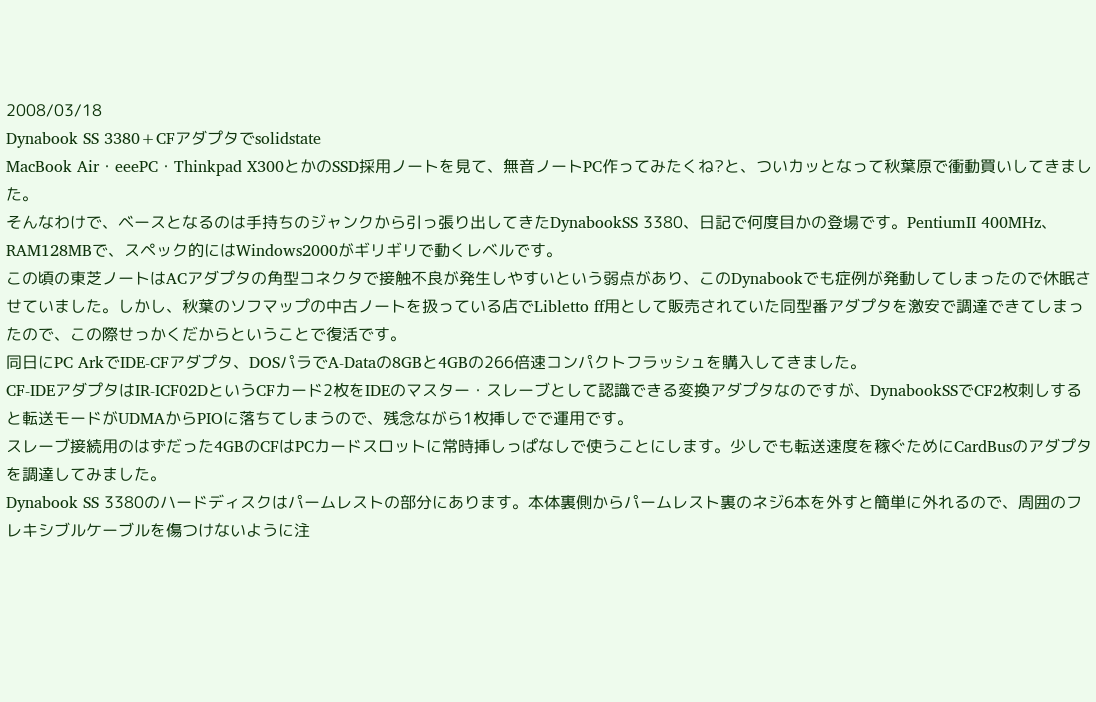2008/03/18
Dynabook SS 3380+CFアダプタでsolidstate
MacBook Air・eeePC・Thinkpad X300とかのSSD採用ノートを見て、無音ノートPC作ってみたくね?と、ついカッとなって秋葉原で衝動買いしてきました。
そんなわけで、ベースとなるのは手持ちのジャンクから引っ張り出してきたDynabookSS 3380、日記で何度目かの登場です。PentiumII 400MHz、RAM128MBで、スペック的にはWindows2000がギリギリで動くレベルです。
この頃の東芝ノートはACアダプタの角型コネクタで接触不良が発生しやすいという弱点があり、このDynabookでも症例が発動してしまったので休眠させていました。しかし、秋葉のソフマップの中古ノートを扱っている店でLibletto ff用として販売されていた同型番アダプタを激安で調達できてしまったので、この際せっかくだからということで復活です。
同日にPC ArkでIDE-CFアダプタ、DOSパラでA-Dataの8GBと4GBの266倍速コンパクトフラッシュを購入してきました。
CF-IDEアダプタはIR-ICF02DというCFカード2枚をIDEのマスター・スレーブとして認識できる変換アダプタなのですが、DynabookSSでCF2枚刺しすると転送モードがUDMAからPIOに落ちてしまうので、残念ながら1枚挿しでで運用です。
スレーブ接続用のはずだった4GBのCFはPCカードスロットに常時挿しっぱなしで使うことにします。少しでも転送速度を稼ぐためにCardBusのアダプタを調達してみました。
Dynabook SS 3380のハードディスクはパームレストの部分にあります。本体裏側からパームレスト裏のネジ6本を外すと簡単に外れるので、周囲のフレキシブルケーブルを傷つけないように注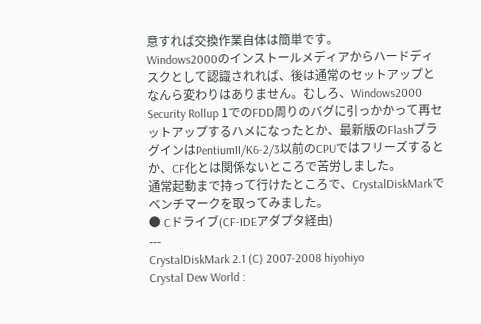意すれば交換作業自体は簡単です。
Windows2000のインストールメディアからハードディスクとして認識されれば、後は通常のセットアップとなんら変わりはありません。むしろ、Windows2000 Security Rollup 1でのFDD周りのバグに引っかかって再セットアップするハメになったとか、最新版のFlashプラグインはPentiumII/K6-2/3以前のCPUではフリーズするとか、CF化とは関係ないところで苦労しました。
通常起動まで持って行けたところで、CrystalDiskMarkでベンチマークを取ってみました。
● Cドライブ(CF-IDEアダプタ経由)
---
CrystalDiskMark 2.1 (C) 2007-2008 hiyohiyo
Crystal Dew World :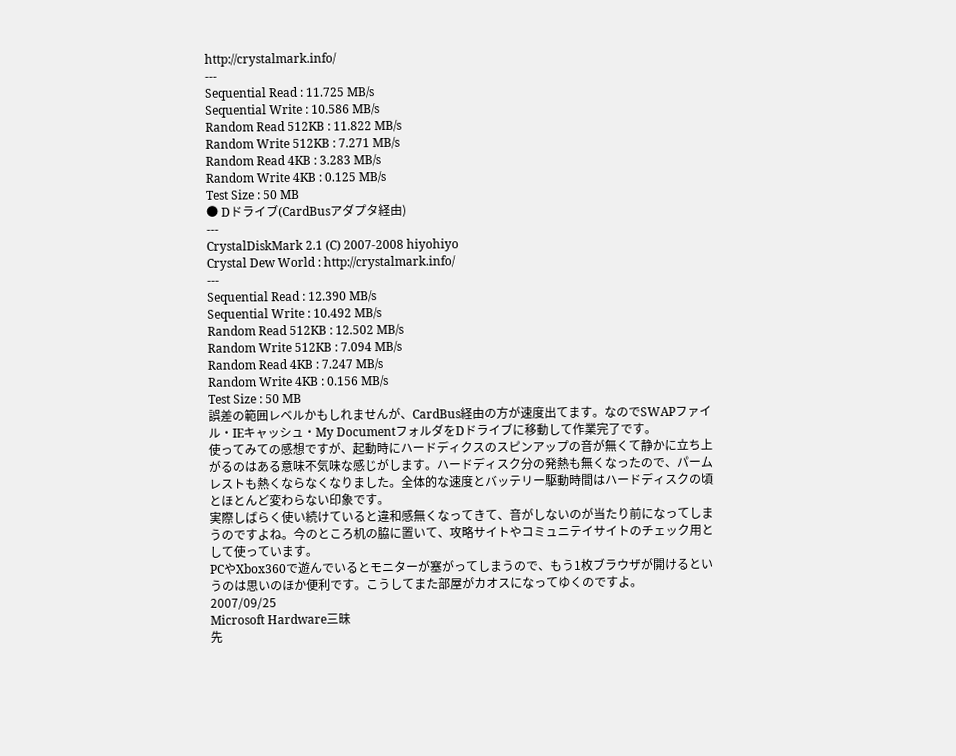http://crystalmark.info/
---
Sequential Read : 11.725 MB/s
Sequential Write : 10.586 MB/s
Random Read 512KB : 11.822 MB/s
Random Write 512KB : 7.271 MB/s
Random Read 4KB : 3.283 MB/s
Random Write 4KB : 0.125 MB/s
Test Size : 50 MB
● Dドライブ(CardBusアダプタ経由)
---
CrystalDiskMark 2.1 (C) 2007-2008 hiyohiyo
Crystal Dew World : http://crystalmark.info/
---
Sequential Read : 12.390 MB/s
Sequential Write : 10.492 MB/s
Random Read 512KB : 12.502 MB/s
Random Write 512KB : 7.094 MB/s
Random Read 4KB : 7.247 MB/s
Random Write 4KB : 0.156 MB/s
Test Size : 50 MB
誤差の範囲レベルかもしれませんが、CardBus経由の方が速度出てます。なのでSWAPファイル・IEキャッシュ・My DocumentフォルダをDドライブに移動して作業完了です。
使ってみての感想ですが、起動時にハードディクスのスピンアップの音が無くて静かに立ち上がるのはある意味不気味な感じがします。ハードディスク分の発熱も無くなったので、パームレストも熱くならなくなりました。全体的な速度とバッテリー駆動時間はハードディスクの頃とほとんど変わらない印象です。
実際しばらく使い続けていると違和感無くなってきて、音がしないのが当たり前になってしまうのですよね。今のところ机の脇に置いて、攻略サイトやコミュニテイサイトのチェック用として使っています。
PCやXbox360で遊んでいるとモニターが塞がってしまうので、もう1枚ブラウザが開けるというのは思いのほか便利です。こうしてまた部屋がカオスになってゆくのですよ。
2007/09/25
Microsoft Hardware三昧
先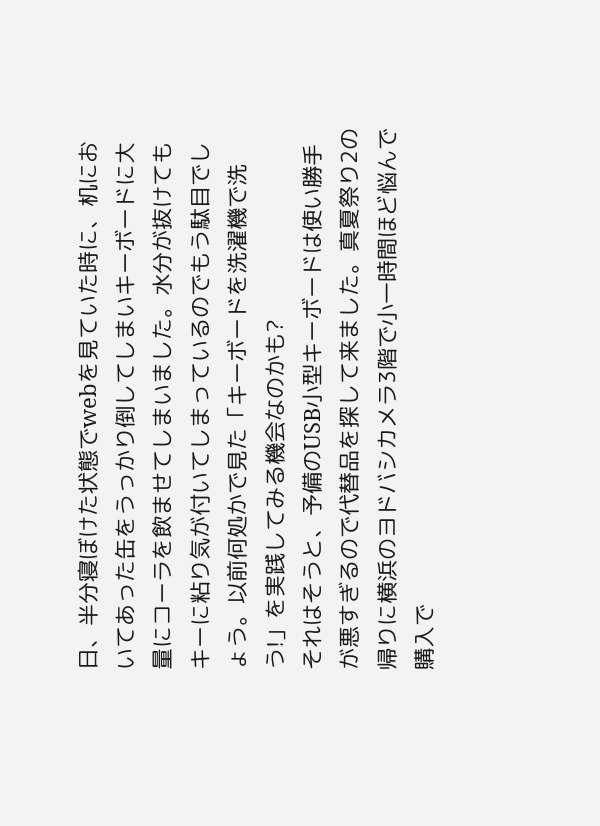日、半分寝ぼけた状態でwebを見ていた時に、机においてあった缶をうっかり倒してしまいキーボードに大量にコーラを飲ませてしまいました。水分が抜けてもキーに粘り気が付いてしまっているのでもう駄目でしょう。以前何処かで見た「キーボードを洗濯機で洗う!」を実践してみる機会なのかも?
それはそうと、予備のUSB小型キーボードは使い勝手が悪すぎるので代替品を探して来ました。真夏祭り2の帰りに横浜のヨドバシカメラ3階で小一時間ほど悩んで購入で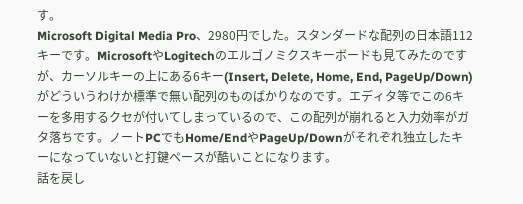す。
Microsoft Digital Media Pro、2980円でした。スタンダードな配列の日本語112キーです。MicrosoftやLogitechのエルゴノミクスキーボードも見てみたのですが、カーソルキーの上にある6キー(Insert, Delete, Home, End, PageUp/Down)がどういうわけか標準で無い配列のものばかりなのです。エディタ等でこの6キーを多用するクセが付いてしまっているので、この配列が崩れると入力効率がガタ落ちです。ノートPCでもHome/EndやPageUp/Downがそれぞれ独立したキーになっていないと打鍵ペースが酷いことになります。
話を戻し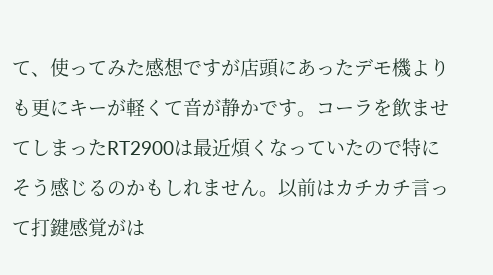て、使ってみた感想ですが店頭にあったデモ機よりも更にキーが軽くて音が静かです。コーラを飲ませてしまったRT2900は最近煩くなっていたので特にそう感じるのかもしれません。以前はカチカチ言って打鍵感覚がは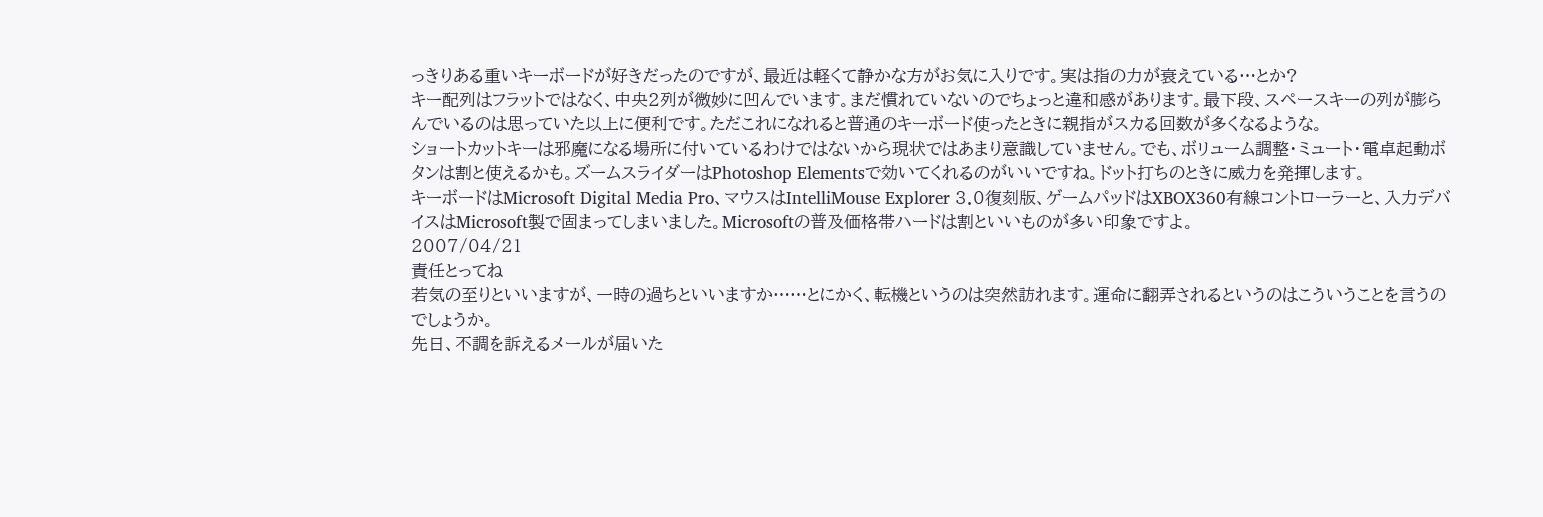っきりある重いキーボードが好きだったのですが、最近は軽くて静かな方がお気に入りです。実は指の力が衰えている…とか?
キー配列はフラットではなく、中央2列が微妙に凹んでいます。まだ慣れていないのでちょっと違和感があります。最下段、スペースキーの列が膨らんでいるのは思っていた以上に便利です。ただこれになれると普通のキーボード使ったときに親指がスカる回数が多くなるような。
ショートカットキーは邪魔になる場所に付いているわけではないから現状ではあまり意識していません。でも、ボリューム調整・ミュート・電卓起動ボタンは割と使えるかも。ズームスライダーはPhotoshop Elementsで効いてくれるのがいいですね。ドット打ちのときに威力を発揮します。
キーボードはMicrosoft Digital Media Pro、マウスはIntelliMouse Explorer 3.0復刻版、ゲームパッドはXBOX360有線コントローラーと、入力デバイスはMicrosoft製で固まってしまいました。Microsoftの普及価格帯ハードは割といいものが多い印象ですよ。
2007/04/21
責任とってね
若気の至りといいますが、一時の過ちといいますか……とにかく、転機というのは突然訪れます。運命に翻弄されるというのはこういうことを言うのでしょうか。
先日、不調を訴えるメールが届いた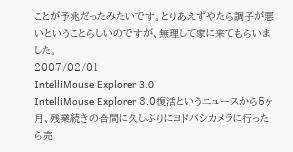ことが予兆だったみたいです。とりあえずやたら調子が悪いということらしいのですが、無理して家に来てもらいました。
2007/02/01
IntelliMouse Explorer 3.0
IntelliMouse Explorer 3.0復活というニュースから5ヶ月、残業続きの合間に久しぶりにヨドバシカメラに行ったら売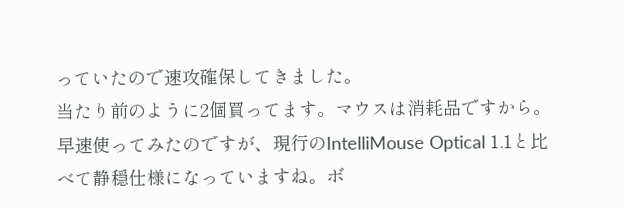っていたので速攻確保してきました。
当たり前のように2個買ってます。マウスは消耗品ですから。
早速使ってみたのですが、現行のIntelliMouse Optical 1.1と比べて静穏仕様になっていますね。ボ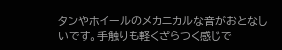タンやホイールのメカニカルな音がおとなしいです。手触りも軽くざらつく感じで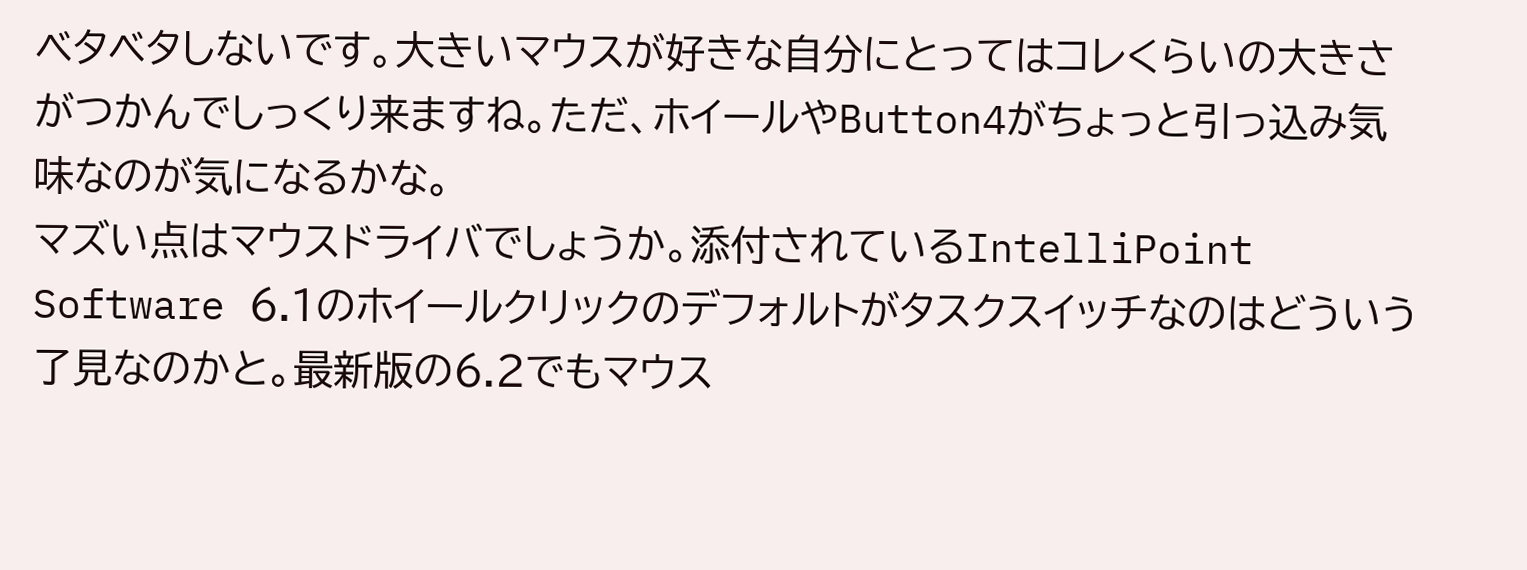ベタベタしないです。大きいマウスが好きな自分にとってはコレくらいの大きさがつかんでしっくり来ますね。ただ、ホイールやButton4がちょっと引っ込み気味なのが気になるかな。
マズい点はマウスドライバでしょうか。添付されているIntelliPoint Software 6.1のホイールクリックのデフォルトがタスクスイッチなのはどういう了見なのかと。最新版の6.2でもマウス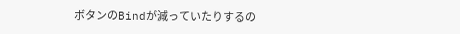ボタンのBindが減っていたりするの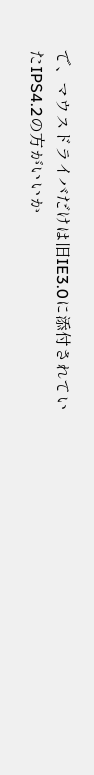で、マウスドライバだけは旧IE3.0に添付されていたIPS4.2の方がいいか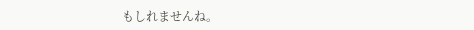もしれませんね。